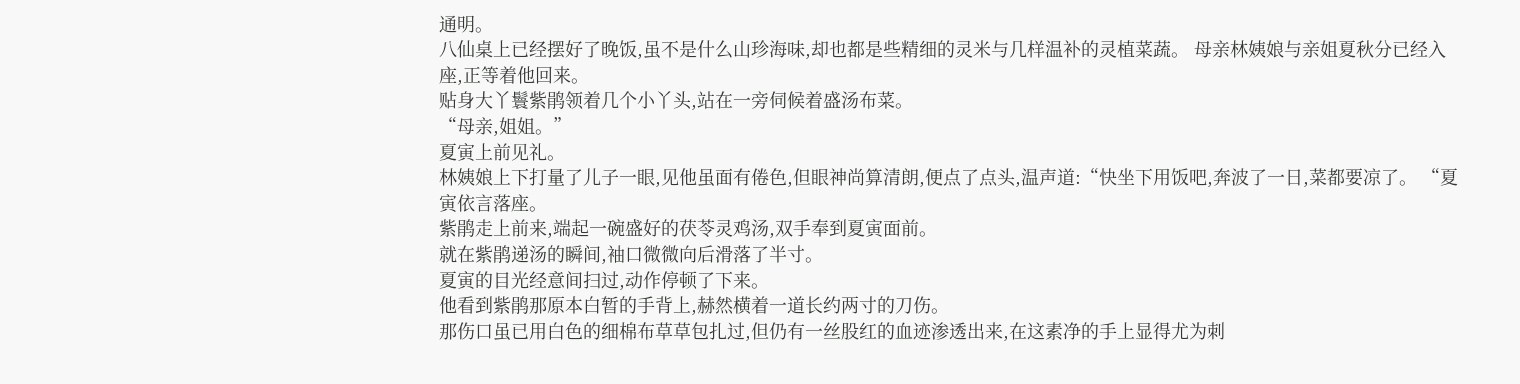通明。
八仙桌上已经摆好了晚饭,虽不是什么山珍海味,却也都是些精细的灵米与几样温补的灵植菜蔬。 母亲林姨娘与亲姐夏秋分已经入座,正等着他回来。
贴身大丫鬟紫鹃领着几个小丫头,站在一旁伺候着盛汤布菜。
“母亲,姐姐。”
夏寅上前见礼。
林姨娘上下打量了儿子一眼,见他虽面有倦色,但眼神尚算清朗,便点了点头,温声道:“快坐下用饭吧,奔波了一日,菜都要凉了。 “夏寅依言落座。
紫鹃走上前来,端起一碗盛好的茯苓灵鸡汤,双手奉到夏寅面前。
就在紫鹃递汤的瞬间,袖口微微向后滑落了半寸。
夏寅的目光经意间扫过,动作停顿了下来。
他看到紫鹃那原本白暂的手背上,赫然横着一道长约两寸的刀伤。
那伤口虽已用白色的细棉布草草包扎过,但仍有一丝股红的血迹渗透出来,在这素净的手上显得尤为刺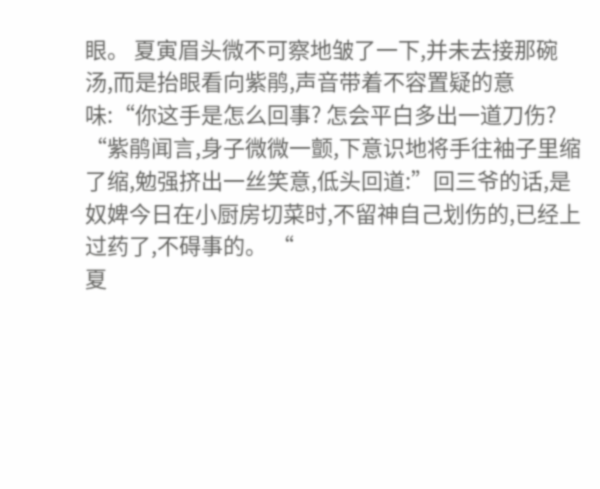眼。 夏寅眉头微不可察地皱了一下,并未去接那碗汤,而是抬眼看向紫鹃,声音带着不容置疑的意味:“你这手是怎么回事? 怎会平白多出一道刀伤? “紫鹃闻言,身子微微一颤,下意识地将手往袖子里缩了缩,勉强挤出一丝笑意,低头回道:”回三爷的话,是奴婢今日在小厨房切菜时,不留神自己划伤的,已经上过药了,不碍事的。 “
夏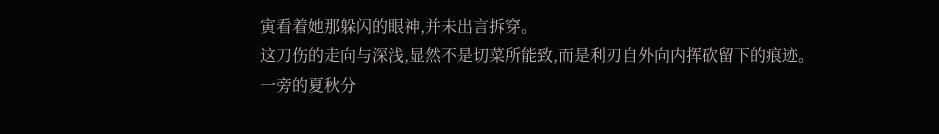寅看着她那躲闪的眼神,并未出言拆穿。
这刀伤的走向与深浅,显然不是切菜所能致,而是利刃自外向内挥砍留下的痕迹。
一旁的夏秋分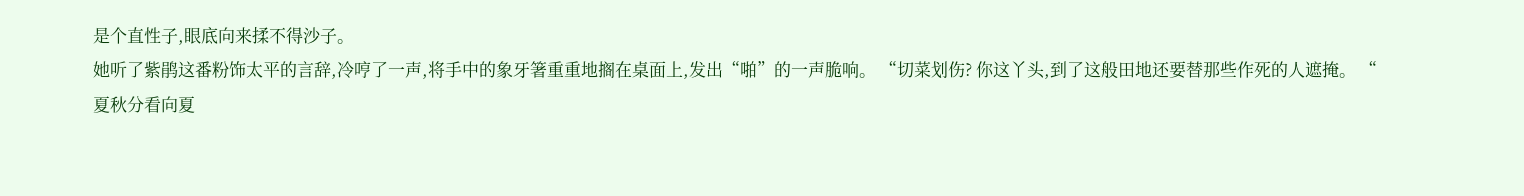是个直性子,眼底向来揉不得沙子。
她听了紫鹃这番粉饰太平的言辞,冷哼了一声,将手中的象牙箸重重地搁在桌面上,发出“啪”的一声脆响。 “切菜划伤? 你这丫头,到了这般田地还要替那些作死的人遮掩。 “
夏秋分看向夏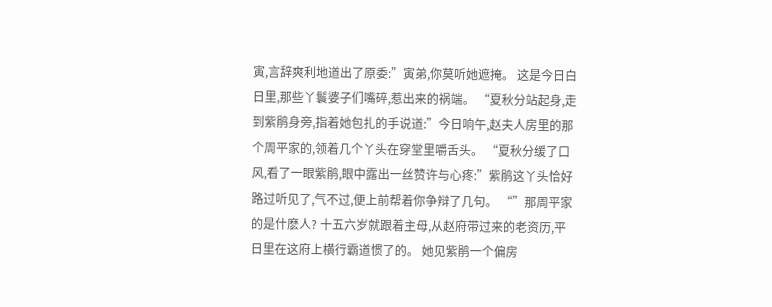寅,言辞爽利地道出了原委:”寅弟,你莫听她遮掩。 这是今日白日里,那些丫鬟婆子们嘴碎,惹出来的祸端。 “夏秋分站起身,走到紫鹃身旁,指着她包扎的手说道:”今日响午,赵夫人房里的那个周平家的,领着几个丫头在穿堂里嚼舌头。 “夏秋分缓了口风,看了一眼紫鹃,眼中露出一丝赞许与心疼:”紫鹃这丫头恰好路过听见了,气不过,便上前帮着你争辩了几句。 “”那周平家的是什麽人? 十五六岁就跟着主母,从赵府带过来的老资历,平日里在这府上横行霸道惯了的。 她见紫鹃一个偏房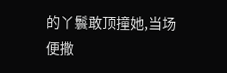的丫鬟敢顶撞她,当场便撒